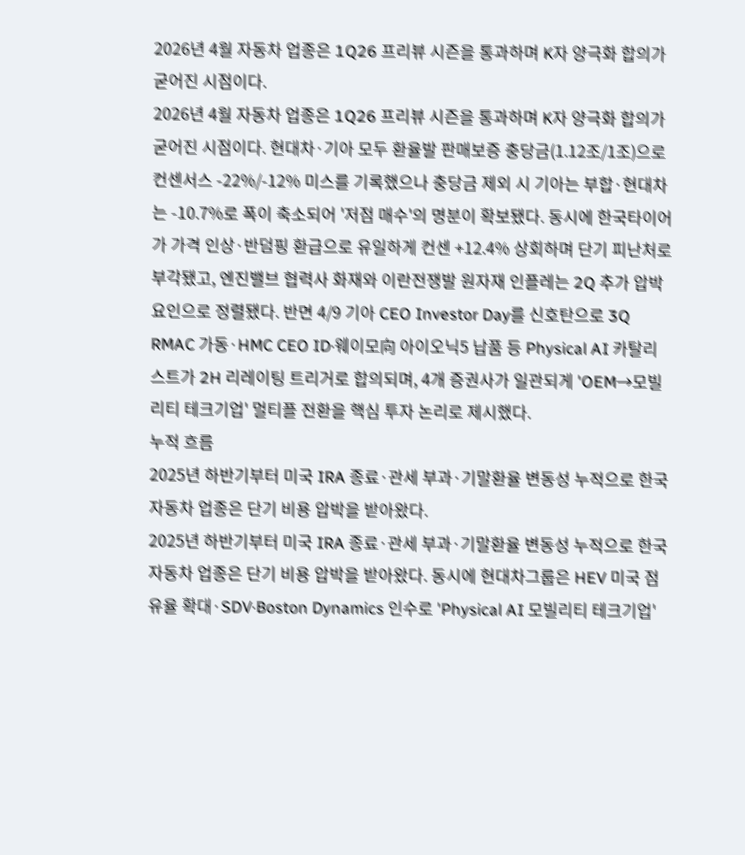2026년 4월 자동차 업종은 1Q26 프리뷰 시즌을 통과하며 K자 양극화 합의가 굳어진 시점이다.
2026년 4월 자동차 업종은 1Q26 프리뷰 시즌을 통과하며 K자 양극화 합의가 굳어진 시점이다. 현대차·기아 모두 환율발 판매보증 충당금(1.12조/1조)으로 컨센서스 -22%/-12% 미스를 기록했으나 충당금 제외 시 기아는 부합·현대차는 -10.7%로 폭이 축소되어 '저점 매수'의 명분이 확보됐다. 동시에 한국타이어가 가격 인상·반덤핑 환급으로 유일하게 컨센 +12.4% 상회하며 단기 피난처로 부각됐고, 엔진밸브 협력사 화재와 이란전쟁발 원자재 인플레는 2Q 추가 압박 요인으로 정렬됐다. 반면 4/9 기아 CEO Investor Day를 신호탄으로 3Q RMAC 가동·HMC CEO ID·웨이모向 아이오닉5 납품 등 Physical AI 카탈리스트가 2H 리레이팅 트리거로 합의되며, 4개 증권사가 일관되게 'OEM→모빌리티 테크기업' 멀티플 전환을 핵심 투자 논리로 제시했다.
누적 흐름
2025년 하반기부터 미국 IRA 종료·관세 부과·기말환율 변동성 누적으로 한국 자동차 업종은 단기 비용 압박을 받아왔다.
2025년 하반기부터 미국 IRA 종료·관세 부과·기말환율 변동성 누적으로 한국 자동차 업종은 단기 비용 압박을 받아왔다. 동시에 현대차그룹은 HEV 미국 점유율 확대·SDV·Boston Dynamics 인수로 'Physical AI 모빌리티 테크기업'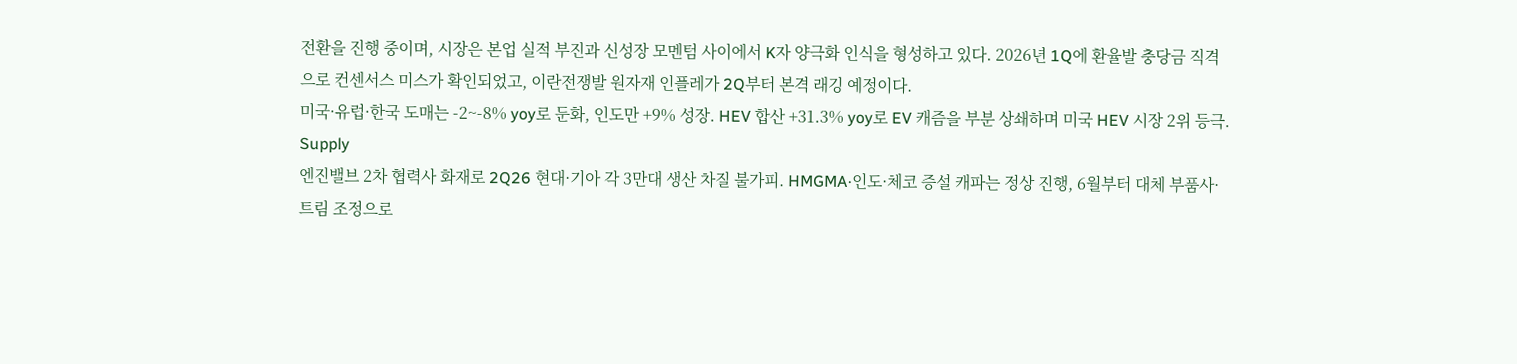전환을 진행 중이며, 시장은 본업 실적 부진과 신성장 모멘텀 사이에서 K자 양극화 인식을 형성하고 있다. 2026년 1Q에 환율발 충당금 직격으로 컨센서스 미스가 확인되었고, 이란전쟁발 원자재 인플레가 2Q부터 본격 래깅 예정이다.
미국·유럽·한국 도매는 -2~-8% yoy로 둔화, 인도만 +9% 성장. HEV 합산 +31.3% yoy로 EV 캐즘을 부분 상쇄하며 미국 HEV 시장 2위 등극.
Supply
엔진밸브 2차 협력사 화재로 2Q26 현대·기아 각 3만대 생산 차질 불가피. HMGMA·인도·체코 증설 캐파는 정상 진행, 6월부터 대체 부품사·트림 조정으로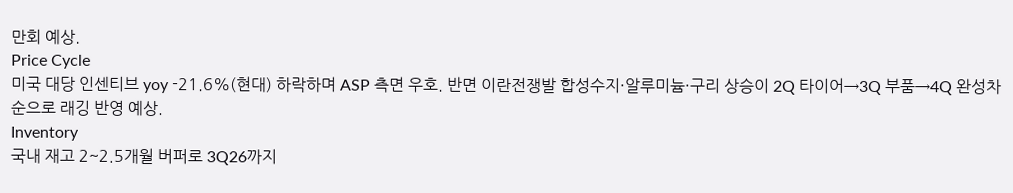만회 예상.
Price Cycle
미국 대당 인센티브 yoy -21.6%(현대) 하락하며 ASP 측면 우호. 반면 이란전쟁발 합성수지·알루미늄·구리 상승이 2Q 타이어→3Q 부품→4Q 완성차 순으로 래깅 반영 예상.
Inventory
국내 재고 2~2.5개월 버퍼로 3Q26까지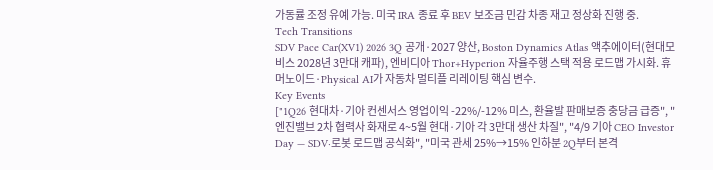가동률 조정 유예 가능. 미국 IRA 종료 후 BEV 보조금 민감 차종 재고 정상화 진행 중.
Tech Transitions
SDV Pace Car(XV1) 2026 3Q 공개·2027 양산, Boston Dynamics Atlas 액추에이터(현대모비스 2028년 3만대 캐파), 엔비디아 Thor+Hyperion 자율주행 스택 적용 로드맵 가시화. 휴머노이드·Physical AI가 자동차 멀티플 리레이팅 핵심 변수.
Key Events
["1Q26 현대차·기아 컨센서스 영업이익 -22%/-12% 미스, 환율발 판매보증 충당금 급증", "엔진밸브 2차 협력사 화재로 4~5월 현대·기아 각 3만대 생산 차질", "4/9 기아 CEO Investor Day — SDV·로봇 로드맵 공식화", "미국 관세 25%→15% 인하분 2Q부터 본격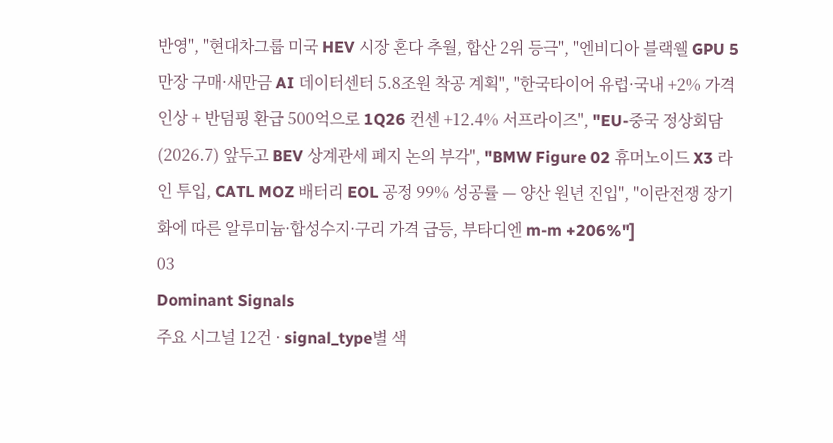반영", "현대차그룹 미국 HEV 시장 혼다 추월, 합산 2위 등극", "엔비디아 블랙웰 GPU 5만장 구매·새만금 AI 데이터센터 5.8조원 착공 계획", "한국타이어 유럽·국내 +2% 가격 인상 + 반덤핑 환급 500억으로 1Q26 컨센 +12.4% 서프라이즈", "EU-중국 정상회담(2026.7) 앞두고 BEV 상계관세 폐지 논의 부각", "BMW Figure 02 휴머노이드 X3 라인 투입, CATL MOZ 배터리 EOL 공정 99% 성공률 — 양산 원년 진입", "이란전쟁 장기화에 따른 알루미늄·합성수지·구리 가격 급등, 부타디엔 m-m +206%"]
03
Dominant Signals
주요 시그널 12건 · signal_type별 색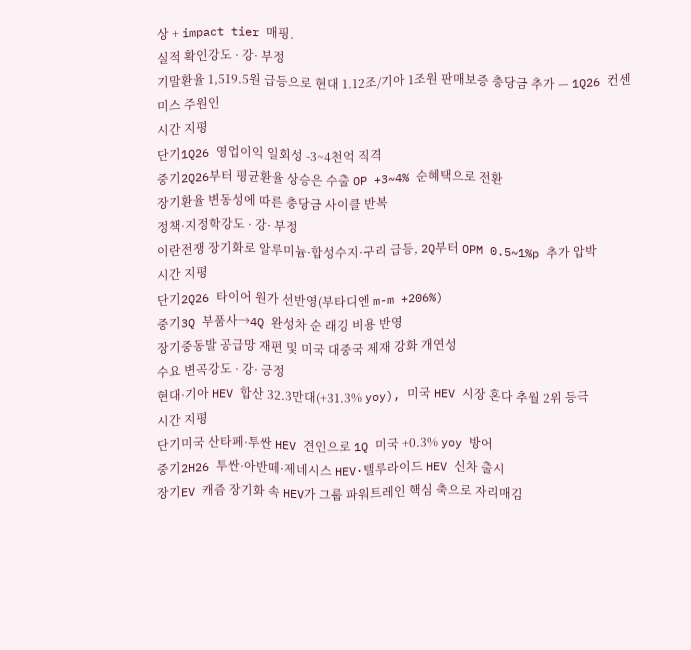상 + impact tier 매핑.
실적 확인강도 · 강· 부정
기말환율 1,519.5원 급등으로 현대 1.12조/기아 1조원 판매보증 충당금 추가 — 1Q26 컨센 미스 주원인
시간 지평
단기1Q26 영업이익 일회성 -3~4천억 직격
중기2Q26부터 평균환율 상승은 수출 OP +3~4% 순혜택으로 전환
장기환율 변동성에 따른 충당금 사이클 반복
정책·지정학강도 · 강· 부정
이란전쟁 장기화로 알루미늄·합성수지·구리 급등, 2Q부터 OPM 0.5~1%p 추가 압박
시간 지평
단기2Q26 타이어 원가 선반영(부타디엔 m-m +206%)
중기3Q 부품사→4Q 완성차 순 래깅 비용 반영
장기중동발 공급망 재편 및 미국 대중국 제재 강화 개연성
수요 변곡강도 · 강· 긍정
현대·기아 HEV 합산 32.3만대(+31.3% yoy), 미국 HEV 시장 혼다 추월 2위 등극
시간 지평
단기미국 산타페·투싼 HEV 견인으로 1Q 미국 +0.3% yoy 방어
중기2H26 투싼·아반떼·제네시스 HEV·텔루라이드 HEV 신차 출시
장기EV 캐즘 장기화 속 HEV가 그룹 파워트레인 핵심 축으로 자리매김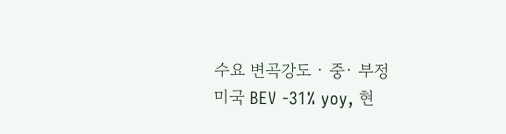수요 변곡강도 · 중· 부정
미국 BEV -31% yoy, 현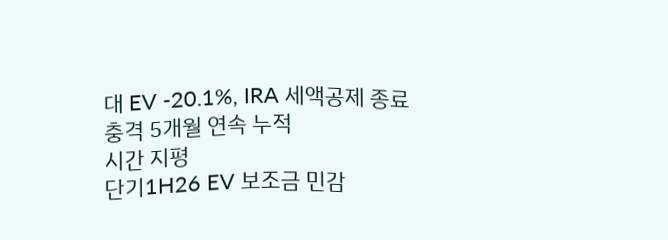대 EV -20.1%, IRA 세액공제 종료 충격 5개월 연속 누적
시간 지평
단기1H26 EV 보조금 민감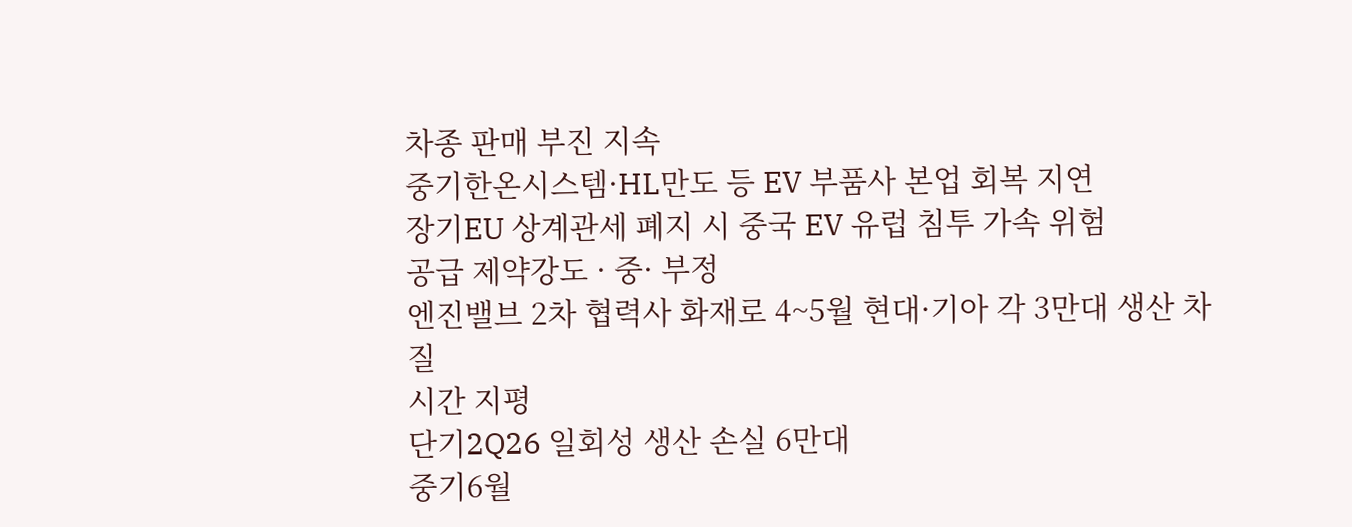차종 판매 부진 지속
중기한온시스템·HL만도 등 EV 부품사 본업 회복 지연
장기EU 상계관세 폐지 시 중국 EV 유럽 침투 가속 위험
공급 제약강도 · 중· 부정
엔진밸브 2차 협력사 화재로 4~5월 현대·기아 각 3만대 생산 차질
시간 지평
단기2Q26 일회성 생산 손실 6만대
중기6월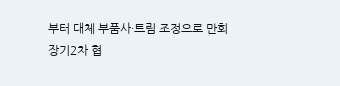부터 대체 부품사·트림 조정으로 만회
장기2차 협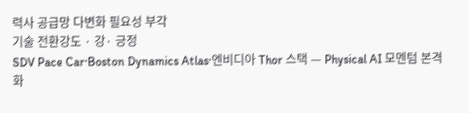력사 공급망 다변화 필요성 부각
기술 전환강도 · 강· 긍정
SDV Pace Car·Boston Dynamics Atlas·엔비디아 Thor 스택 — Physical AI 모멘텀 본격화